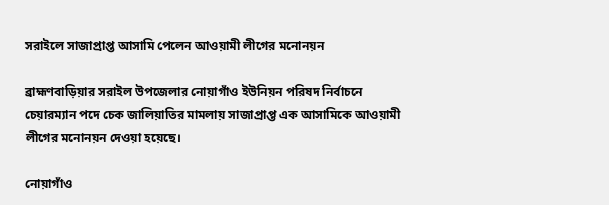সরাইলে সাজাপ্রাপ্ত আসামি পেলেন আওয়ামী লীগের মনোনয়ন

ব্রাহ্মণবাড়িয়ার সরাইল উপজেলার নোয়াগাঁও ইউনিয়ন পরিষদ নির্বাচনে চেয়ারম্যান পদে চেক জালিয়াতির মামলায় সাজাপ্রাপ্ত এক আসামিকে আওয়ামী লীগের মনোনয়ন দেওয়া হয়েছে।

নোয়াগাঁও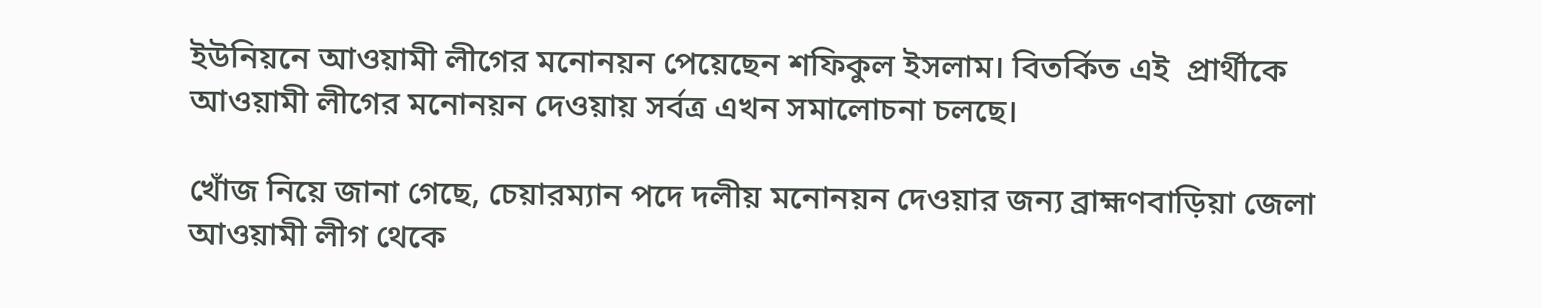ইউনিয়নে আওয়ামী লীগের মনোনয়ন পেয়েছেন শফিকুল ইসলাম। বিতর্কিত এই  প্রার্থীকে আওয়ামী লীগের মনোনয়ন দেওয়ায় সর্বত্র এখন সমালোচনা চলছে।

খোঁজ নিয়ে জানা গেছে, চেয়ারম্যান পদে দলীয় মনোনয়ন দেওয়ার জন্য ব্রাহ্মণবাড়িয়া জেলা আওয়ামী লীগ থেকে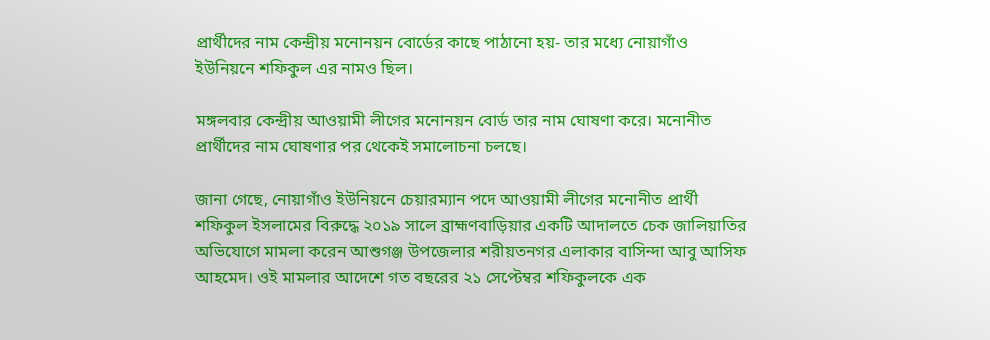প্রার্থীদের নাম কেন্দ্রীয় মনোনয়ন বোর্ডের কাছে পাঠানো হয়- তার মধ্যে নোয়াগাঁও ইউনিয়নে শফিকুল এর নামও ছিল।

মঙ্গলবার কেন্দ্রীয় আওয়ামী লীগের মনোনয়ন বোর্ড তার নাম ঘোষণা করে। মনোনীত প্রার্থীদের নাম ঘোষণার পর থেকেই সমালোচনা চলছে।

জানা গেছে, নোয়াগাঁও ইউনিয়নে চেয়ারম্যান পদে আওয়ামী লীগের মনোনীত প্রার্থী শফিকুল ইসলামের বিরুদ্ধে ২০১৯ সালে ব্রাহ্মণবাড়িয়ার একটি আদালতে চেক জালিয়াতির অভিযোগে মামলা করেন আশুগঞ্জ উপজেলার শরীয়তনগর এলাকার বাসিন্দা আবু আসিফ আহমেদ। ওই মামলার আদেশে গত বছরের ২১ সেপ্টেম্বর শফিকুলকে এক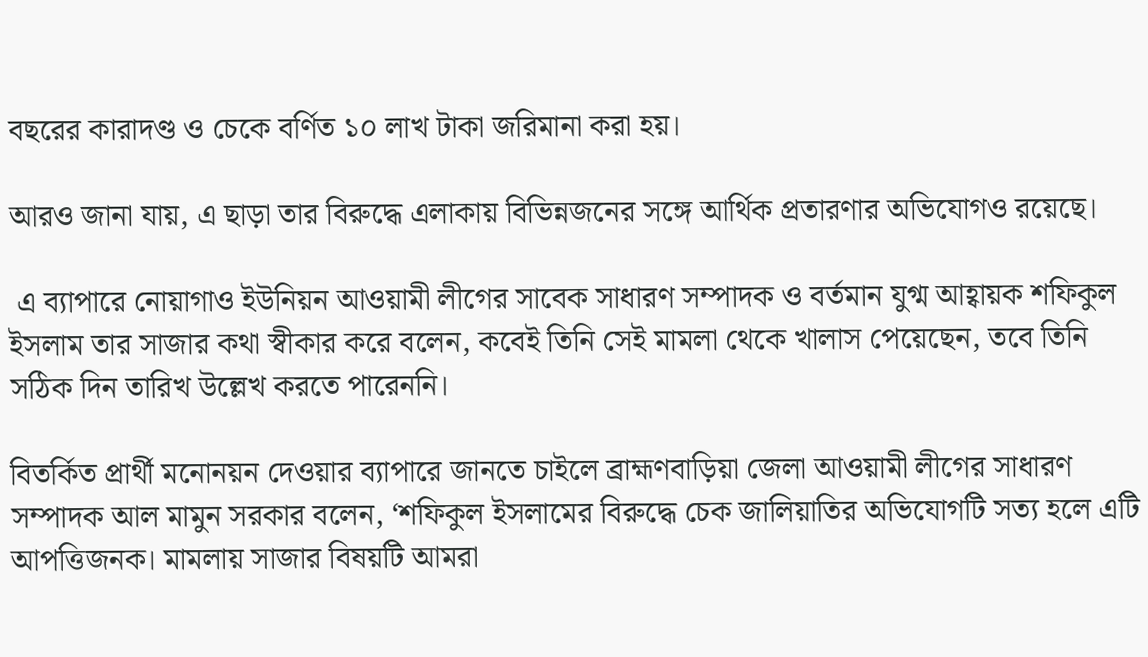বছরের কারাদণ্ড ও চেকে বর্ণিত ১০ লাখ টাকা জরিমানা করা হয়।

আরও জানা যায়, এ ছাড়া তার বিরুদ্ধে এলাকায় বিভিন্নজনের সঙ্গে আর্থিক প্রতারণার অভিযোগও রয়েছে।

 এ ব্যাপারে নোয়াগাও ইউনিয়ন আওয়ামী লীগের সাবেক সাধারণ সম্পাদক ও বর্তমান যুগ্ম আহ্বায়ক শফিকুল ইসলাম তার সাজার কথা স্বীকার করে বলেন, কবেই তিনি সেই মামলা থেকে খালাস পেয়েছেন, তবে তিনি সঠিক দিন তারিখ উল্লেখ করতে পারেননি।

বিতর্কিত প্রার্থী মনোনয়ন দেওয়ার ব্যাপারে জানতে চাইলে ব্রাহ্মণবাড়িয়া জেলা আওয়ামী লীগের সাধারণ সম্পাদক আল মামুন সরকার বলেন, ‘শফিকুল ইসলামের বিরুদ্ধে চেক জালিয়াতির অভিযোগটি সত্য হলে এটি আপত্তিজনক। মামলায় সাজার বিষয়টি আমরা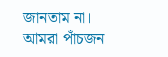জানতাম না। আমরা পাঁচজন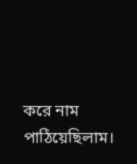করে নাম পাঠিয়েছিলাম।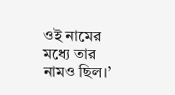ওই নামের মধ্যে তার নামও ছিল।’